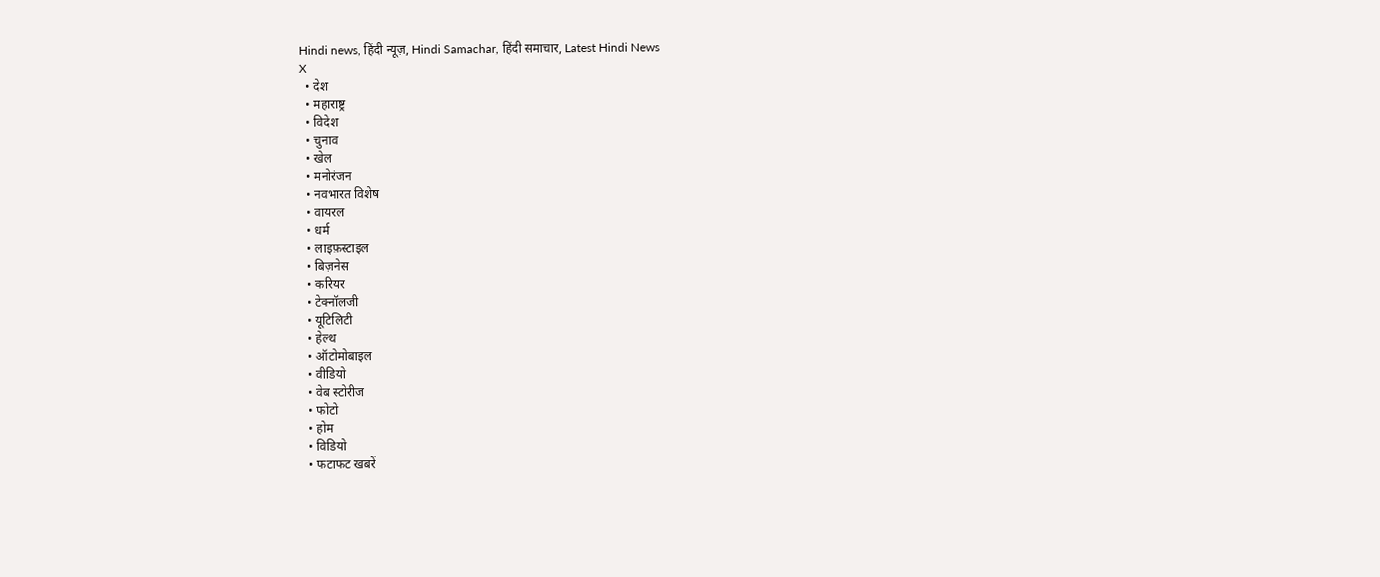Hindi news, हिंदी न्यूज़, Hindi Samachar, हिंदी समाचार, Latest Hindi News
X
  • देश
  • महाराष्ट्र
  • विदेश
  • चुनाव
  • खेल
  • मनोरंजन
  • नवभारत विशेष
  • वायरल
  • धर्म
  • लाइफ़स्टाइल
  • बिज़नेस
  • करियर
  • टेक्नॉलजी
  • यूटिलिटी
  • हेल्थ
  • ऑटोमोबाइल
  • वीडियो
  • वेब स्टोरीज
  • फोटो
  • होम
  • विडियो
  • फटाफट खबरें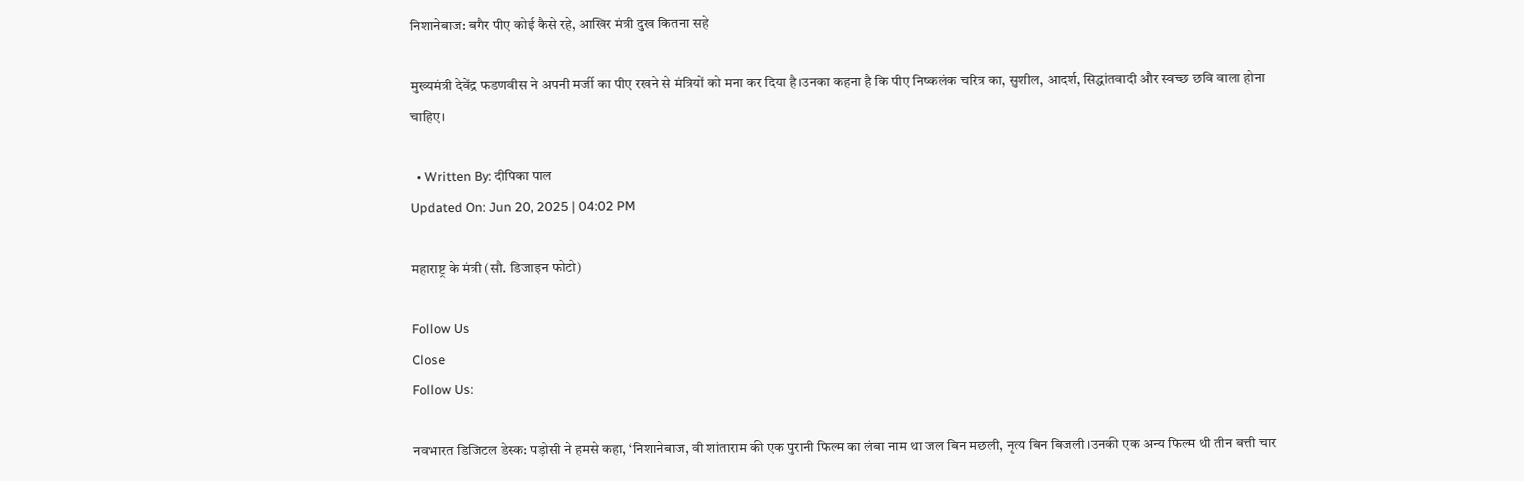निशानेबाज: बगैर पीए कोई कैसे रहे, आखिर मंत्री दुख कितना सहे

मुख्यमंत्री देवेंद्र फडणवीस ने अपनी मर्जी का पीए रखने से मंत्रियों को मना कर दिया है।उनका कहना है कि पीए निष्कलंक चरित्र का, सुशील, आदर्श, सिद्धांतवादी और स्वच्छ छवि वाला होना चाहिए।

  • Written By: दीपिका पाल
Updated On: Jun 20, 2025 | 04:02 PM

महाराष्ट्र के मंत्री (सौ. डिजाइन फोटो)

Follow Us
Close
Follow Us:

नवभारत डिजिटल डेस्क: पड़ोसी ने हमसे कहा, ‘निशानेबाज, वी शांताराम की एक पुरानी फिल्म का लंबा नाम था जल बिन मछली, नृत्य बिन बिजली।उनकी एक अन्य फिल्म थी तीन बत्ती चार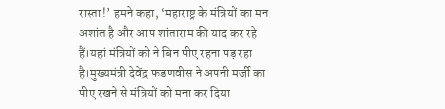रास्ता!’ हमने कहा, ‘महाराष्ट्र के मंत्रियों का मन अशांत है और आप शांताराम की याद कर रहे हैं।यहां मंत्रियों को ने बिन पीए रहना पड़ रहा है।मुख्यमंत्री देवेंद्र फडणवीस ने अपनी मर्जी का पीए रखने से मंत्रियों को मना कर दिया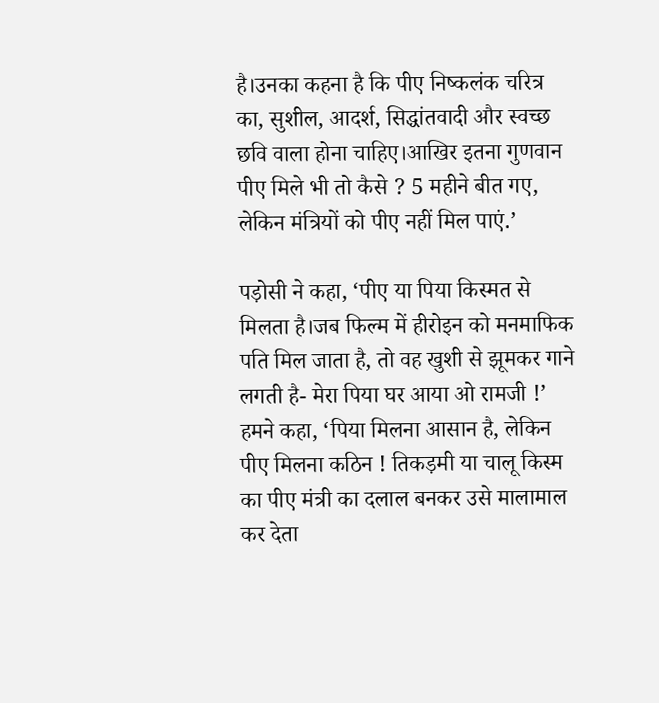है।उनका कहना है कि पीए निष्कलंक चरित्र का, सुशील, आदर्श, सिद्धांतवादी और स्वच्छ छवि वाला होना चाहिए।आखिर इतना गुणवान पीए मिले भी तो कैसे ? 5 महीने बीत गए, लेकिन मंत्रियों को पीए नहीं मिल पाएं.’

पड़ोसी ने कहा, ‘पीए या पिया किस्मत से मिलता है।जब फिल्म में हीरोइन को मनमाफिक पति मिल जाता है, तो वह खुशी से झूमकर गाने लगती है- मेरा पिया घर आया ओ रामजी !’ हमने कहा, ‘पिया मिलना आसान है, लेकिन पीए मिलना कठिन ! तिकड़मी या चालू किस्म का पीए मंत्री का दलाल बनकर उसे मालामाल कर देता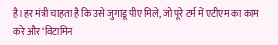है।हर मंत्री चाहता है कि उसे जुगाडू पीए मिले, जो पूरे टर्म में एटीएम का काम करे और ‘विटामिन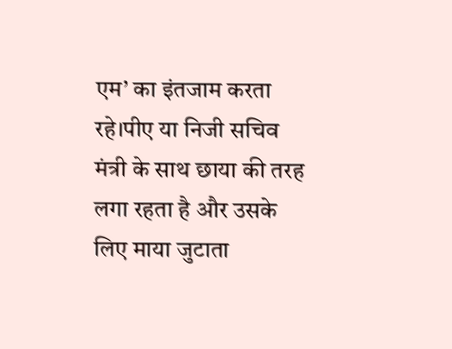एम’ का इंतजाम करता रहे।पीए या निजी सचिव मंत्री के साथ छाया की तरह लगा रहता है और उसके लिए माया जुटाता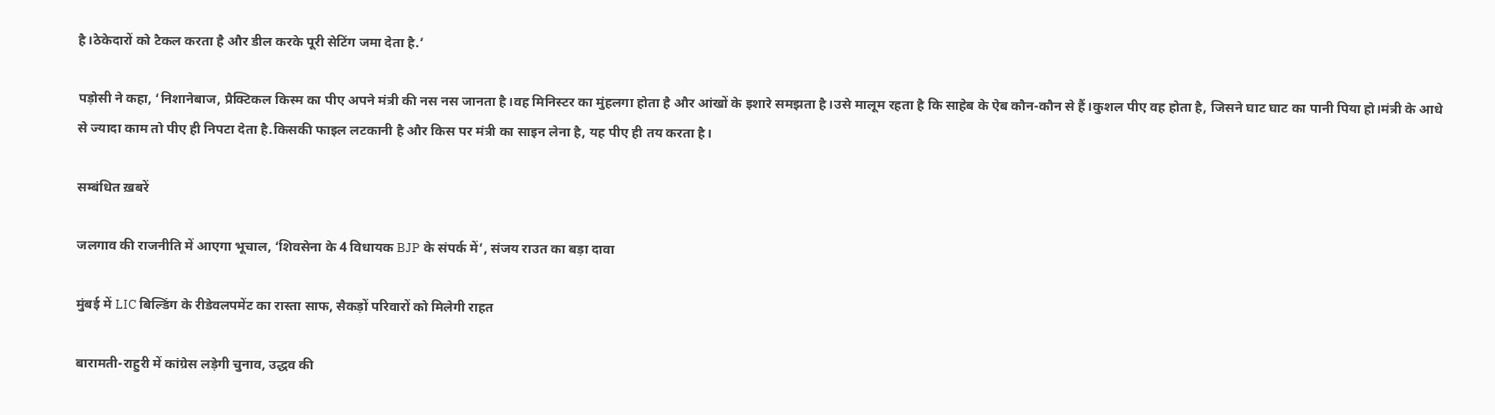है।ठेकेदारों को टैकल करता है और डील करके पूरी सेटिंग जमा देता है.’

पड़ोसी ने कहा, ‘निशानेबाज, प्रैक्टिकल किस्म का पीए अपने मंत्री की नस नस जानता है।वह मिनिस्टर का मुंहलगा होता है और आंखों के इशारे समझता है।उसे मालूम रहता है कि साहेब के ऐब कौन-कौन से हैं।कुशल पीए वह होता है, जिसने घाट घाट का पानी पिया हो।मंत्री के आधे से ज्यादा काम तो पीए ही निपटा देता है.किसकी फाइल लटकानी है और किस पर मंत्री का साइन लेना है, यह पीए ही तय करता है।

सम्बंधित ख़बरें

जलगाव की राजनीति में आएगा भूचाल, ‘शिवसेना के 4 विधायक BJP के संपर्क में’, संजय राउत का बड़ा दावा

मुंबई में LIC बिल्डिंग के रीडेवलपमेंट का रास्ता साफ, सैकड़ों परिवारों को मिलेगी राहत

बारामती-राहुरी में कांग्रेस लड़ेगी चुनाव, उद्धव की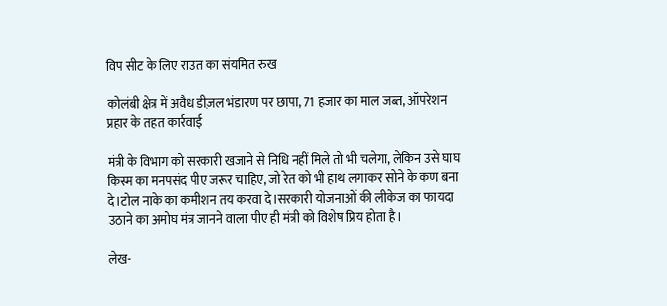विप सीट के लिए राउत का संयमित रुख

कोलंबी क्षेत्र में अवैध डीज़ल भंडारण पर छापा, 71 हजार का माल जब्त, ऑपरेशन प्रहार के तहत कार्रवाई

मंत्री के विभाग को सरकारी खजाने से निधि नहीं मिले तो भी चलेगा, लेकिन उसे घाघ किस्म का मनपसंद पीए जरूर चाहिए, जो रेत को भी हाथ लगाकर सोने के कण बना दे।टोल नाके का कमीशन तय करवा दे।सरकारी योजनाओं की लीकेज का फायदा उठाने का अमोघ मंत्र जानने वाला पीए ही मंत्री को विशेष प्रिय होता है।

लेख-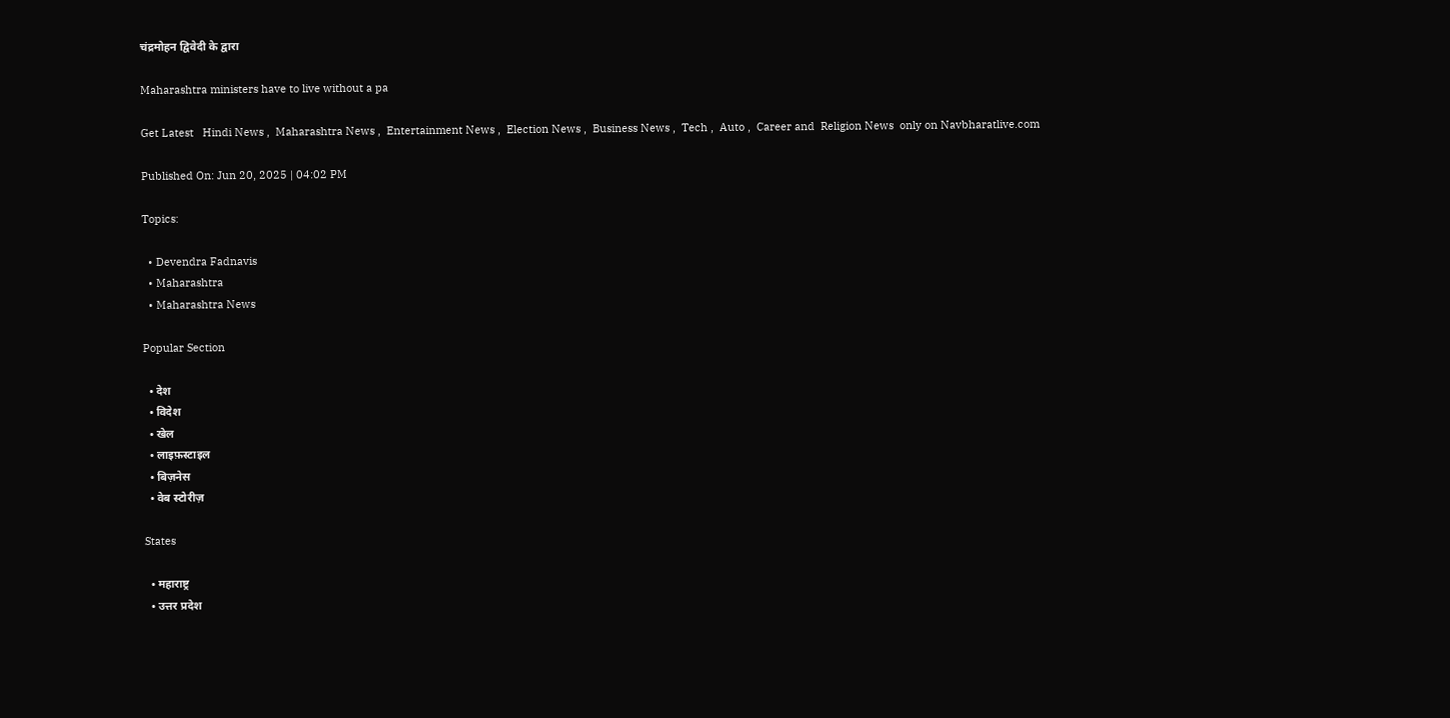चंद्रमोहन द्विवेदी के द्वारा

Maharashtra ministers have to live without a pa

Get Latest   Hindi News ,  Maharashtra News ,  Entertainment News ,  Election News ,  Business News ,  Tech ,  Auto ,  Career and  Religion News  only on Navbharatlive.com

Published On: Jun 20, 2025 | 04:02 PM

Topics:

  • Devendra Fadnavis
  • Maharashtra
  • Maharashtra News

Popular Section

  • देश
  • विदेश
  • खेल
  • लाइफ़स्टाइल
  • बिज़नेस
  • वेब स्टोरीज़

States

  • महाराष्ट्र
  • उत्तर प्रदेश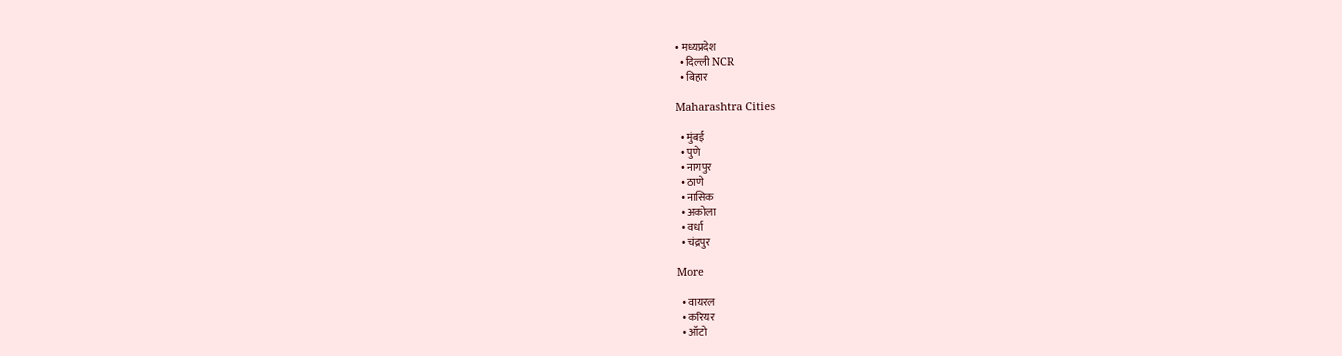• मध्यप्रदेश
  • दिल्ली NCR
  • बिहार

Maharashtra Cities

  • मुंबई
  • पुणे
  • नागपुर
  • ठाणे
  • नासिक
  • अकोला
  • वर्धा
  • चंद्रपुर

More

  • वायरल
  • करियर
  • ऑटो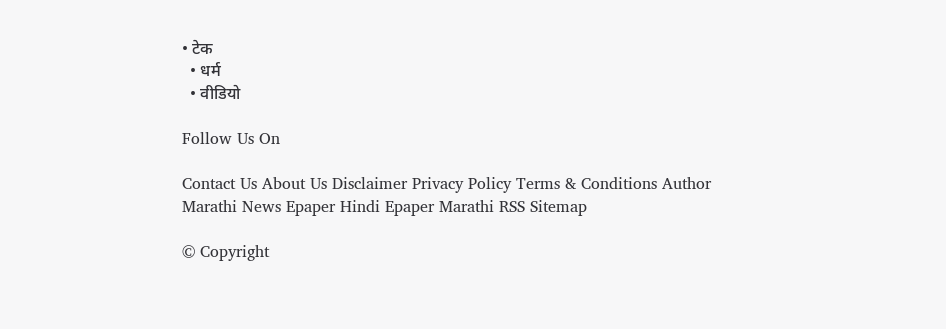• टेक
  • धर्म
  • वीडियो

Follow Us On

Contact Us About Us Disclaimer Privacy Policy Terms & Conditions Author
Marathi News Epaper Hindi Epaper Marathi RSS Sitemap

© Copyright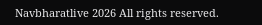Navbharatlive 2026 All rights reserved.